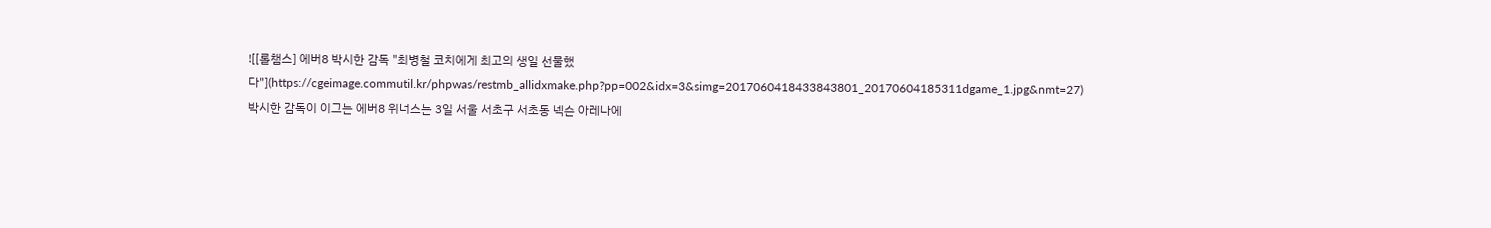![[롤챔스] 에버8 박시한 감독 "최병철 코치에게 최고의 생일 선물했다"](https://cgeimage.commutil.kr/phpwas/restmb_allidxmake.php?pp=002&idx=3&simg=2017060418433843801_20170604185311dgame_1.jpg&nmt=27)
박시한 감독이 이그는 에버8 위너스는 3일 서울 서초구 서초동 넥슨 아레나에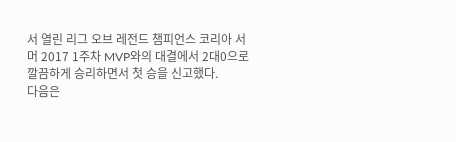서 열린 리그 오브 레전드 챔피언스 코리아 서머 2017 1주차 MVP와의 대결에서 2대0으로 깔끔하게 승리하면서 첫 승을 신고했다.
다음은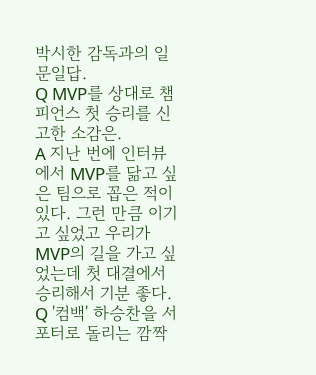박시한 감독과의 일문일답.
Q MVP를 상대로 챔피언스 첫 승리를 신고한 소감은.
A 지난 번에 인터뷰에서 MVP를 닮고 싶은 팀으로 꼽은 적이 있다. 그런 만큼 이기고 싶었고 우리가 MVP의 길을 가고 싶었는데 첫 대결에서 승리해서 기분 좋다.
Q '컴백' 하승찬을 서포터로 돌리는 깜짝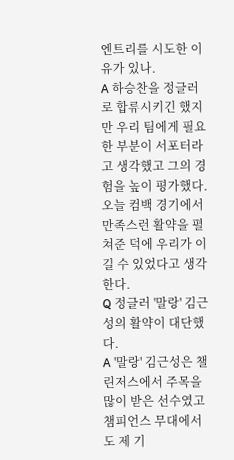엔트리를 시도한 이유가 있나.
A 하승찬을 정글러로 합류시키긴 했지만 우리 팀에게 필요한 부분이 서포터라고 생각했고 그의 경험을 높이 평가했다. 오늘 컴백 경기에서 만족스런 활약을 펼쳐준 덕에 우리가 이길 수 있었다고 생각한다.
Q 정글러 '말랑' 김근성의 활약이 대단했다.
A '말랑' 김근성은 챌린저스에서 주목을 많이 받은 선수였고 챔피언스 무대에서도 제 기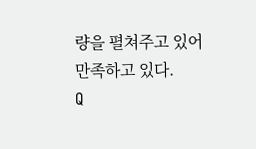량을 펼쳐주고 있어 만족하고 있다.
Q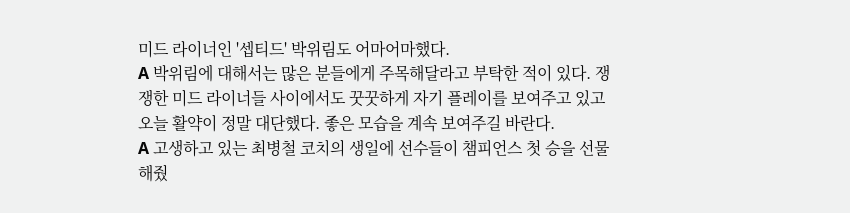미드 라이너인 '셉티드' 박위림도 어마어마했다.
A 박위림에 대해서는 많은 분들에게 주목해달라고 부탁한 적이 있다. 쟁쟁한 미드 라이너들 사이에서도 꿋꿋하게 자기 플레이를 보여주고 있고 오늘 활약이 정말 대단했다. 좋은 모습을 계속 보여주길 바란다.
A 고생하고 있는 최병철 코치의 생일에 선수들이 챔피언스 첫 승을 선물해줬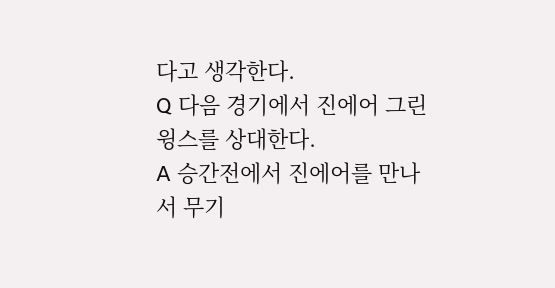다고 생각한다.
Q 다음 경기에서 진에어 그린윙스를 상대한다.
A 승간전에서 진에어를 만나서 무기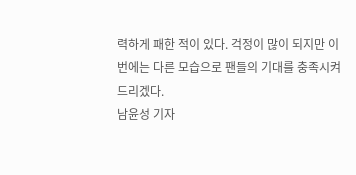력하게 패한 적이 있다. 걱정이 많이 되지만 이번에는 다른 모습으로 팬들의 기대를 충족시켜드리겠다.
남윤성 기자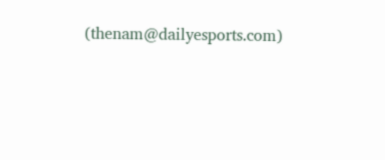(thenam@dailyesports.com)